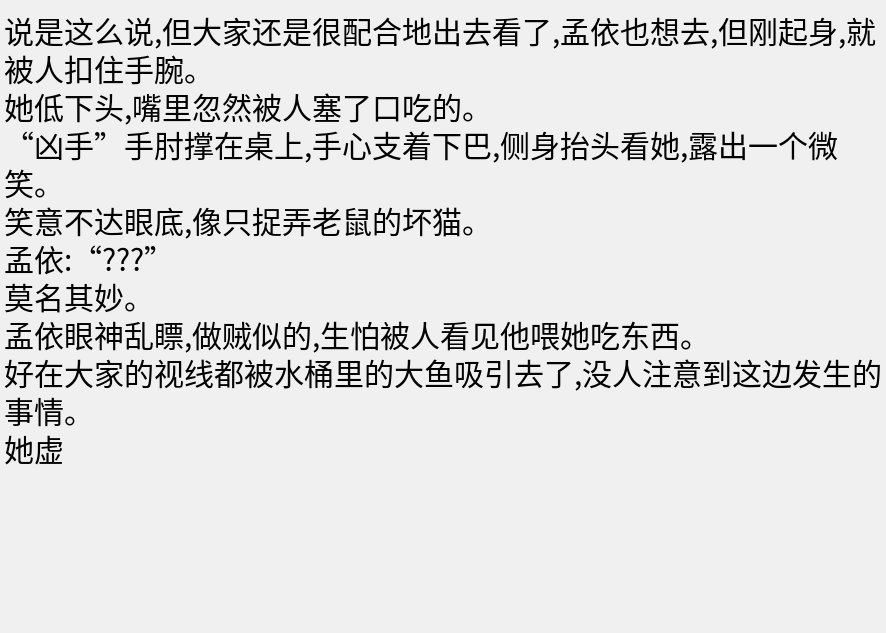说是这么说,但大家还是很配合地出去看了,孟依也想去,但刚起身,就被人扣住手腕。
她低下头,嘴里忽然被人塞了口吃的。
“凶手”手肘撑在桌上,手心支着下巴,侧身抬头看她,露出一个微笑。
笑意不达眼底,像只捉弄老鼠的坏猫。
孟依:“???”
莫名其妙。
孟依眼神乱瞟,做贼似的,生怕被人看见他喂她吃东西。
好在大家的视线都被水桶里的大鱼吸引去了,没人注意到这边发生的事情。
她虚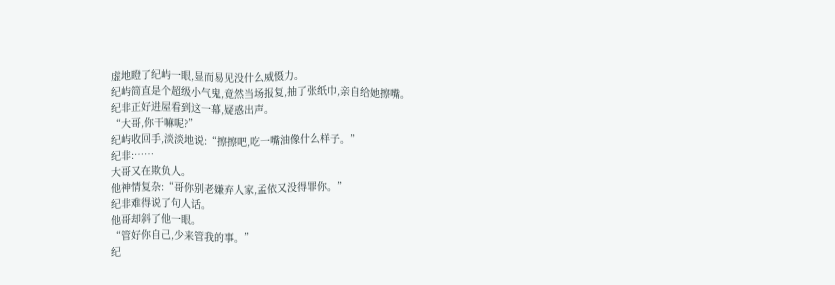虚地瞪了纪屿一眼,显而易见没什么威慑力。
纪屿简直是个超级小气鬼,竟然当场报复,抽了张纸巾,亲自给她擦嘴。
纪非正好进屋看到这一幕,疑惑出声。
“大哥,你干嘛呢?”
纪屿收回手,淡淡地说:“擦擦吧,吃一嘴油像什么样子。”
纪非:……
大哥又在欺负人。
他神情复杂:“哥你别老嫌弃人家,孟依又没得罪你。”
纪非难得说了句人话。
他哥却斜了他一眼。
“管好你自己,少来管我的事。”
纪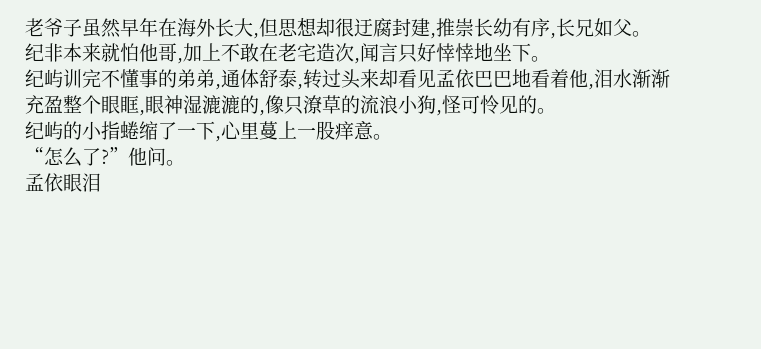老爷子虽然早年在海外长大,但思想却很迂腐封建,推崇长幼有序,长兄如父。
纪非本来就怕他哥,加上不敢在老宅造次,闻言只好悻悻地坐下。
纪屿训完不懂事的弟弟,通体舒泰,转过头来却看见孟依巴巴地看着他,泪水渐渐充盈整个眼眶,眼神湿漉漉的,像只潦草的流浪小狗,怪可怜见的。
纪屿的小指蜷缩了一下,心里蔓上一股痒意。
“怎么了?”他问。
孟依眼泪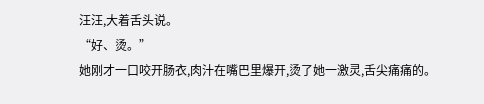汪汪,大着舌头说。
“好、烫。”
她刚才一口咬开肠衣,肉汁在嘴巴里爆开,烫了她一激灵,舌尖痛痛的。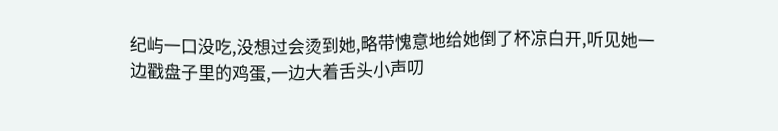纪屿一口没吃,没想过会烫到她,略带愧意地给她倒了杯凉白开,听见她一边戳盘子里的鸡蛋,一边大着舌头小声叨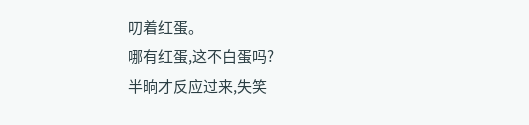叨着红蛋。
哪有红蛋,这不白蛋吗?
半晌才反应过来,失笑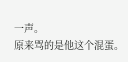一声。
原来骂的是他这个混蛋。